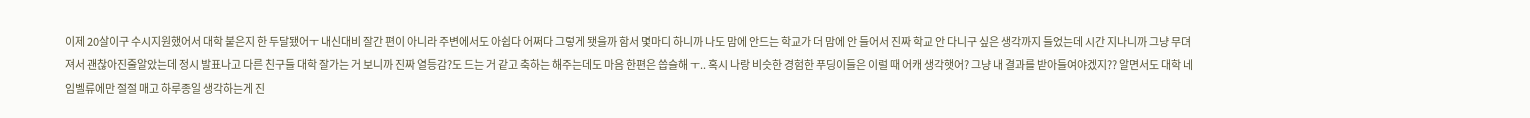이제 20살이구 수시지원했어서 대학 붙은지 한 두달됐어ㅜ 내신대비 잘간 편이 아니라 주변에서도 아쉽다 어쩌다 그렇게 됏을까 함서 몇마디 하니까 나도 맘에 안드는 학교가 더 맘에 안 들어서 진짜 학교 안 다니구 싶은 생각까지 들었는데 시간 지나니까 그냥 무뎌져서 괜찮아진줄알았는데 정시 발표나고 다른 친구들 대학 잘가는 거 보니까 진짜 열등감?도 드는 거 같고 축하는 해주는데도 마음 한편은 씁슬해 ㅜ.. 혹시 나랑 비슷한 경험한 푸딩이들은 이럴 때 어캐 생각햇어? 그냥 내 결과를 받아들여야겠지?? 알면서도 대학 네임벨류에만 절절 매고 하루종일 생각하는게 진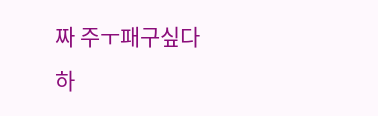짜 주ㅜ패구싶다 하